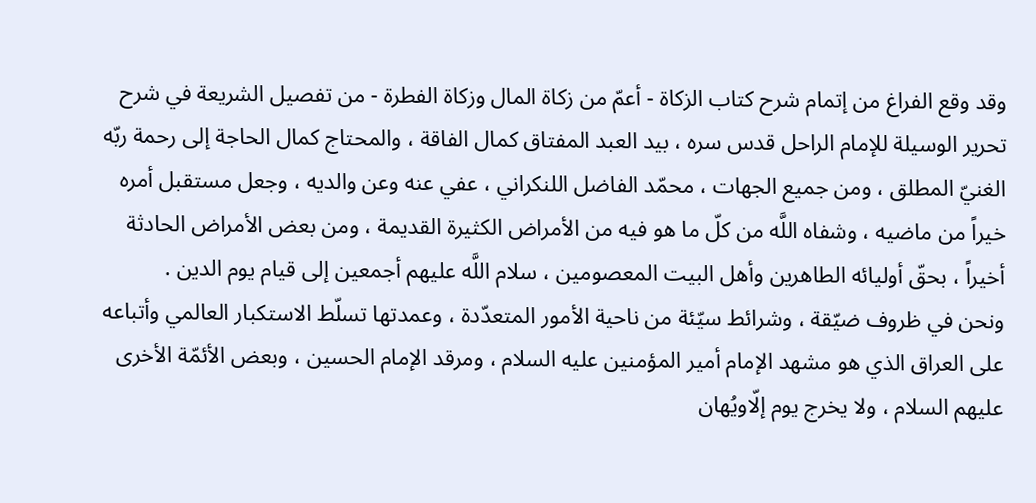وقد وقع الفراغ من إتمام شرح كتاب الزكاة - أعمّ من زكاة المال وزكاة الفطرة - من تفصيل الشريعة في شرح تحرير الوسيلة للإمام الراحل قدس سره ، بيد العبد المفتاق كمال الفاقة ، والمحتاج كمال الحاجة إلى رحمة ربّه الغنيّ المطلق ، ومن جميع الجهات ، محمّد الفاضل اللنكراني ، عفي عنه وعن والديه ، وجعل مستقبل أمره خيراً من ماضيه ، وشفاه اللَّه من كلّ ما هو فيه من الأمراض الكثيرة القديمة ، ومن بعض الأمراض الحادثة أخيراً ، بحقّ أوليائه الطاهرين وأهل البيت المعصومين ، سلام اللَّه عليهم أجمعين إلى قيام يوم الدين .
ونحن في ظروف ضيّقة ، وشرائط سيّئة من ناحية الأمور المتعدّدة ، وعمدتها تسلّط الاستكبار العالمي وأتباعه على العراق الذي هو مشهد الإمام أمير المؤمنين عليه السلام ، ومرقد الإمام الحسين ، وبعض الأئمّة الأخرى عليهم السلام ، ولا يخرج يوم إلّاويُهان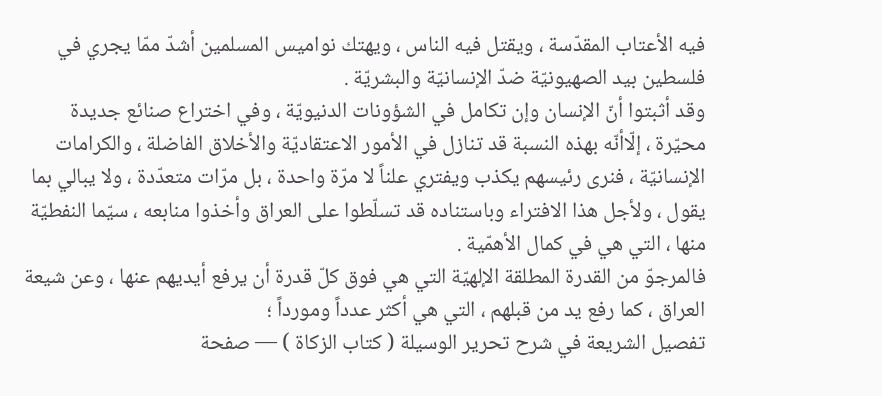فيه الأعتاب المقدّسة ، ويقتل فيه الناس ، ويهتك نواميس المسلمين أشدّ ممّا يجري في فلسطين بيد الصهيونيّة ضدّ الإنسانيّة والبشريّة .
وقد أثبتوا أنّ الإنسان وإن تكامل في الشؤونات الدنيويّة ، وفي اختراع صنائع جديدة محيّرة ، إلّاأنّه بهذه النسبة قد تنازل في الأمور الاعتقاديّة والأخلاق الفاضلة ، والكرامات الإنسانيّة ، فنرى رئيسهم يكذب ويفتري علناً لا مرّة واحدة ، بل مرّات متعدّدة ، ولا يبالي بما يقول ، ولأجل هذا الافتراء وباستناده قد تسلّطوا على العراق وأخذوا منابعه ، سيّما النفطيّة منها ، التي هي في كمال الأهمّية .
فالمرجوّ من القدرة المطلقة الإلهيّة التي هي فوق كلّ قدرة أن يرفع أيديهم عنها ، وعن شيعة العراق ، كما رفع يد من قبلهم ، التي هي أكثر عدداً ومورداً ؛
تفصيل الشريعة في شرح تحرير الوسيلة ( كتاب الزكاة ) — صفحة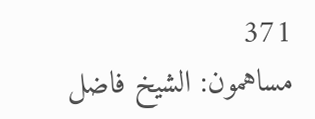371
مساهمون: الشيخ فاضل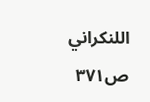اللنكراني
ص٣٧١